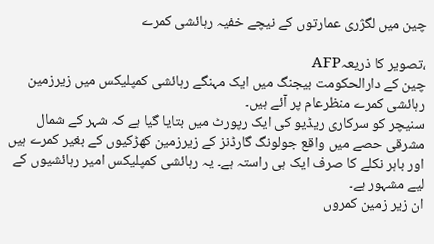چین میں لگژری عمارتوں کے نیچے خفیہ رہائشی کمرے

،تصویر کا ذریعہAFP
چین کے دارالحکومت بیجنگ میں ایک مہنگے رہائشی کمپلیکس میں زیرزمین رہائشی کمرے منظرعام پر آئے ہیں۔
سنیچر کو سرکاری ریڈیو کی ایک رپورٹ میں بتایا گیا ہے کہ شہر کے شمال مشرقی حصے میں واقع جولونگ گارڈنز کے زیرزمین کھڑکیوں کے بغیر کمرے ہیں اور باہر نکلے کا صرف ایک ہی راستہ ہے۔ یہ رہائشی کمپلیکس امیر رہائشیوں کے لیے مشہور ہے۔
ان زیر زمین کمروں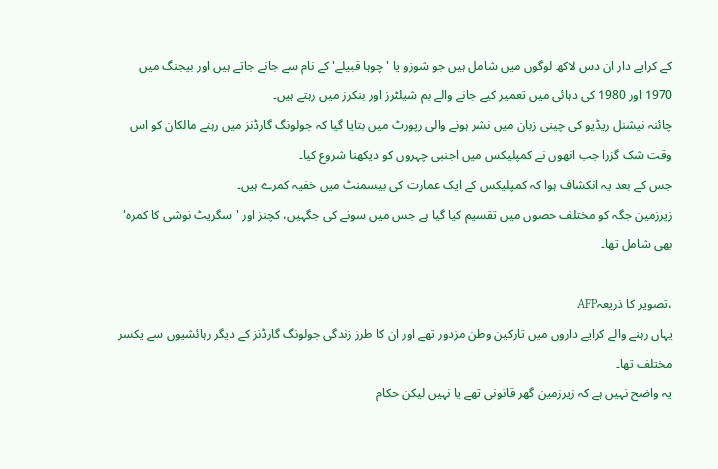کے کرایے دار ان دس لاکھ لوگوں میں شامل ہیں جو شوزو یا 'چوہا قبیلے' کے نام سے جانے جاتے ہیں اور بیجنگ میں 1970 اور 1980 کی دہائی میں تعمیر کیے جانے والے بم شیلٹرز اور بنکرز میں رہتے ہیں۔
چائنہ نیشنل ریڈیو کی چینی زبان میں نشر ہونے والی رپورٹ میں بتایا گیا کہ جولونگ گارڈنز میں رہنے مالکان کو اس وقت شک گزرا جب انھوں نے کمپلیکس میں اجنبی چہروں کو دیکھنا شروع کیا۔
جس کے بعد یہ انکشاف ہوا کہ کمپلیکس کے ایک عمارت کی بیسمنٹ میں خفیہ کمرے ہیں۔
زیرزمین جگہ کو مختلف حصوں میں تقسیم کیا گیا ہے جس میں سونے کی جگہیں، کچنز اور 'سگریٹ نوشی کا کمرہ' بھی شامل تھا۔

،تصویر کا ذریعہAFP
یہاں رہنے والے کرایے داروں میں تارکین وطن مزدور تھے اور ان کا طرز زندگی جولونگ گارڈنز کے دیگر رہائشیوں سے یکسر مختلف تھا۔
یہ واضح نہیں ہے کہ زیرزمین گھر قانونی تھے یا نہیں لیکن حکام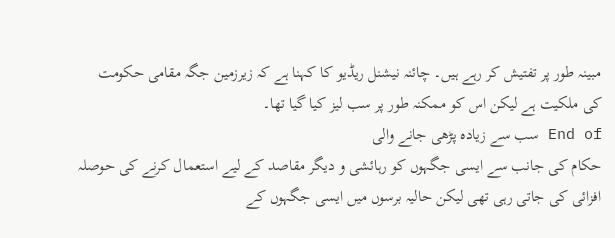مبینہ طور پر تفتیش کر رہے ہیں۔ چائنہ نیشنل ریڈیو کا کہنا ہے کہ زیرزمین جگہ مقامی حکومت کی ملکیت ہے لیکن اس کو ممکنہ طور پر سب لیز کیا گیا تھا۔
End of سب سے زیادہ پڑھی جانے والی
حکام کی جانب سے ایسی جگہوں کو رہائشی و دیگر مقاصد کے لیے استعمال کرنے کی حوصلہ افزائی کی جاتی رہی تھی لیکن حالیہ برسوں میں ایسی جگہوں کے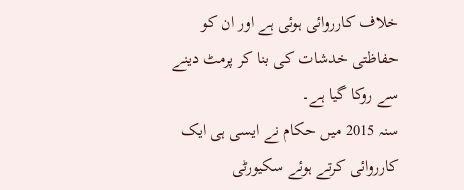خلاف کارروائی ہوئی ہے اور ان کو حفاظتی خدشات کی بنا کر پرمٹ دینے سے روکا گیا ہے۔
سنہ 2015 میں حکام نے ایسی ہی ایک کارروائی کرتے ہوئے سکیورٹی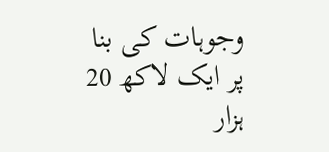وجوہات کی بنا پر ایک لاکھ 20 ہزار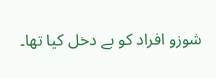شوزو افراد کو بے دخل کیا تھا۔